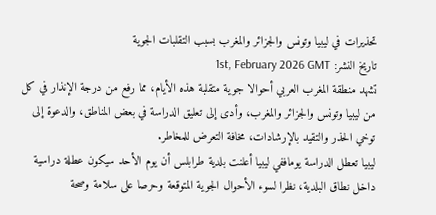تحذيرات في ليبيا وتونس والجزائر والمغرب بسبب التقلبات الجوية
تاريخ النشر: 1st, February 2026 GMT
تشهد منطقة المغرب العربي أحوالا جوية متقلبة هذه الأيام، مما رفع من درجة الإنذار في كل من ليبيا وتونس والجزائر والمغرب، وأدى إلى تعليق الدراسة في بعض المناطق، والدعوة إلى توخي الحذر والتقيد بالإرشادات، مخافة التعرض للمخاطر.
ليبيا تعطل الدراسة يوماففي ليبيا أعلنت بلدية طرابلس أن يوم الأحد سيكون عطلة دراسية داخل نطاق البلدية، نظرا لسوء الأحوال الجوية المتوقعة وحرصا على سلامة وصحة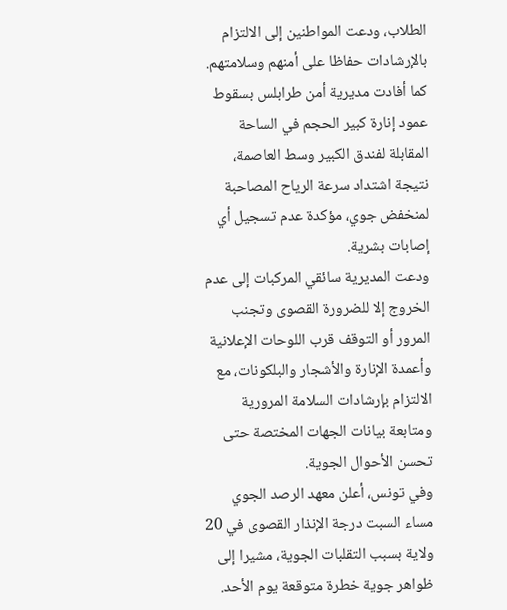الطلاب، ودعت المواطنين إلى الالتزام بالإرشادات حفاظا على أمنهم وسلامتهم.
كما أفادت مديرية أمن طرابلس بسقوط عمود إنارة كبير الحجم في الساحة المقابلة لفندق الكبير وسط العاصمة، نتيجة اشتداد سرعة الرياح المصاحبة لمنخفض جوي، مؤكدة عدم تسجيل أي إصابات بشرية.
ودعت المديرية سائقي المركبات إلى عدم الخروج إلا للضرورة القصوى وتجنب المرور أو التوقف قرب اللوحات الإعلانية وأعمدة الإنارة والأشجار والبلكونات، مع الالتزام بإرشادات السلامة المرورية ومتابعة بيانات الجهات المختصة حتى تحسن الأحوال الجوية.
وفي تونس، أعلن معهد الرصد الجوي مساء السبت درجة الإنذار القصوى في 20 ولاية بسبب التقلبات الجوية، مشيرا إلى ظواهر جوية خطرة متوقعة يوم الأحد.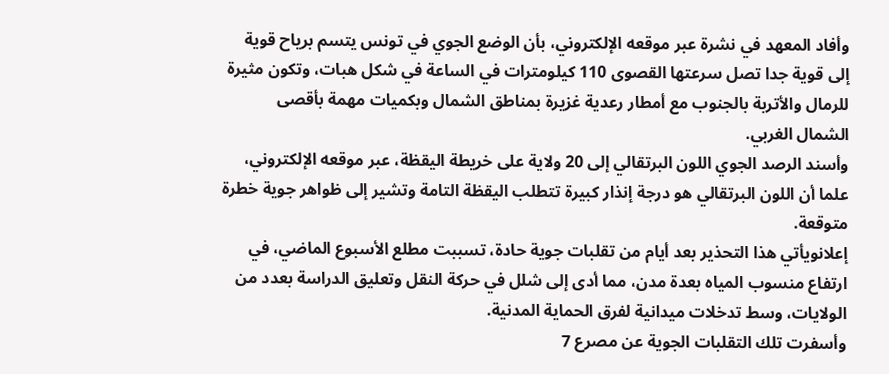وأفاد المعهد في نشرة عبر موقعه الإلكتروني، بأن الوضع الجوي في تونس يتسم برياح قوية إلى قوية جدا تصل سرعتها القصوى 110 كيلومترات في الساعة في شكل هبات، وتكون مثيرة للرمال والأتربة بالجنوب مع أمطار رعدية غزيرة بمناطق الشمال وبكميات مهمة بأقصى الشمال الغربي.
وأسند الرصد الجوي اللون البرتقالي إلى 20 ولاية على خريطة اليقظة، عبر موقعه الإلكتروني، علما أن اللون البرتقالي هو درجة إنذار كبيرة تتطلب اليقظة التامة وتشير إلى ظواهر جوية خطرة متوقعة.
إعلانويأتي هذا التحذير بعد أيام من تقلبات جوية حادة، تسببت مطلع الأسبوع الماضي، في ارتفاع منسوب المياه بعدة مدن، مما أدى إلى شلل في حركة النقل وتعليق الدراسة بعدد من الولايات، وسط تدخلات ميدانية لفرق الحماية المدنية.
وأسفرت تلك التقلبات الجوية عن مصرع 7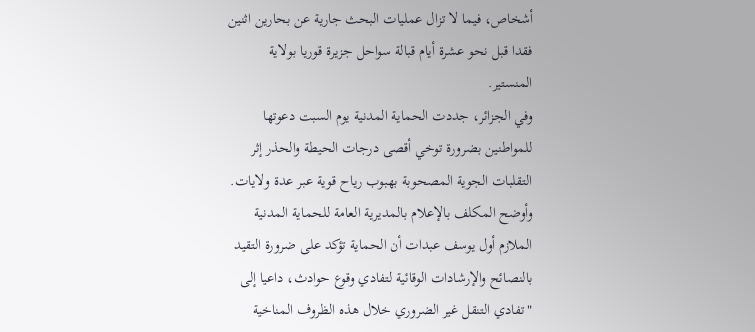أشخاص، فيما لا تزال عمليات البحث جارية عن بحارين اثنين فقدا قبل نحو عشرة أيام قبالة سواحل جزيرة قوريا بولاية المنستير.
وفي الجزائر، جددت الحماية المدنية يوم السبت دعوتها للمواطنين بضرورة توخي أقصى درجات الحيطة والحذر إثر التقلبات الجوية المصحوبة بهبوب رياح قوية عبر عدة ولايات.
وأوضح المكلف بالإعلام بالمديرية العامة للحماية المدنية الملازم أول يوسف عبدات أن الحماية تؤكد على ضرورة التقيد بالنصائح والإرشادات الوقائية لتفادي وقوع حوادث، داعيا إلى "تفادي التنقل غير الضروري خلال هذه الظروف المناخية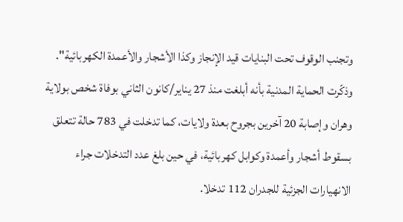وتجنب الوقوف تحت البنايات قيد الإنجاز وكذا الأشجار والأعمدة الكهربائية".
وذكّرت الحماية المدنية بأنه أبلغت منذ 27 يناير/كانون الثاني بوفاة شخص بولاية وهران وإصابة 20 آخرين بجروح بعدة ولايات، كما تدخلت في 783 حالة تتعلق بسقوط أشجار وأعمدة وكوابل كهربائية، في حين بلغ عدد التدخلات جراء الانهيارات الجزئية للجدران 112 تدخلا.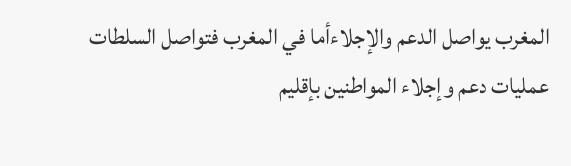المغرب يواصل الدعم والإجلاءأما في المغرب فتواصل السلطات عمليات دعم وإجلاء المواطنين بإقليم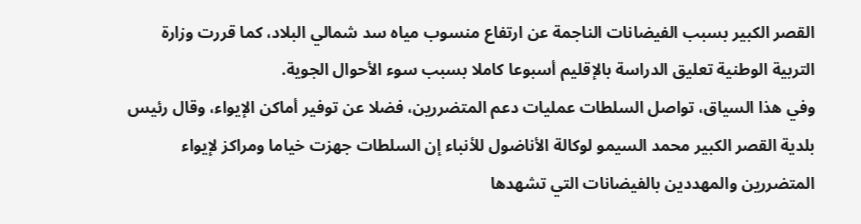القصر الكبير بسبب الفيضانات الناجمة عن ارتفاع منسوب مياه سد شمالي البلاد، كما قررت وزارة التربية الوطنية تعليق الدراسة بالإقليم أسبوعا كاملا بسبب سوء الأحوال الجوية.
وفي هذا السياق، تواصل السلطات عمليات دعم المتضررين، فضلا عن توفير أماكن الإيواء، وقال رئيس بلدية القصر الكبير محمد السيمو لوكالة الأناضول للأنباء إن السلطات جهزت خياما ومراكز لإيواء المتضررين والمهددين بالفيضانات التي تشهدها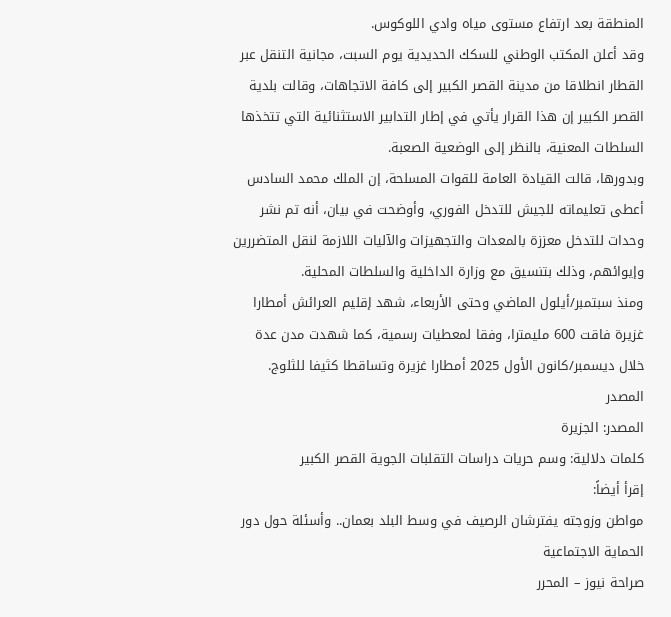المنطقة بعد ارتفاع مستوى مياه وادي اللوكوس.
وقد أعلن المكتب الوطني للسكك الحديدية يوم السبت، مجانية التنقل عبر القطار انطلاقا من مدينة القصر الكبير إلى كافة الاتجاهات، وقالت بلدية القصر الكبير إن هذا القرار يأتي في إطار التدابير الاستثنائية التي تتخذها السلطات المعنية، بالنظر إلى الوضعية الصعبة.
وبدورها، قالت القيادة العامة للقوات المسلحة، إن الملك محمد السادس أعطى تعليماته للجيش للتدخل الفوري، وأوضحت في بيان، أنه تم نشر وحدات للتدخل معززة بالمعدات والتجهيزات والآليات اللازمة لنقل المتضررين وإيوائهم، وذلك بتنسيق مع وزارة الداخلية والسلطات المحلية.
ومنذ سبتمبر/أيلول الماضي وحتى الأربعاء، شهد إقليم العرائش أمطارا غزيرة فاقت 600 مليمترا، وفقا لمعطيات رسمية، كما شهدت مدن عدة خلال ديسمبر/كانون الأول 2025 أمطارا غزيرة وتساقطا كثيفا للثلوج.
المصدر
المصدر: الجزيرة
كلمات دلالية: وسم حريات دراسات التقلبات الجویة القصر الکبیر
إقرأ أيضاً:
مواطن وزوجته يفترشان الرصيف في وسط البلد بعمان.. وأسئلة حول دور الحماية الاجتماعية
صراحة نيوز – المحرر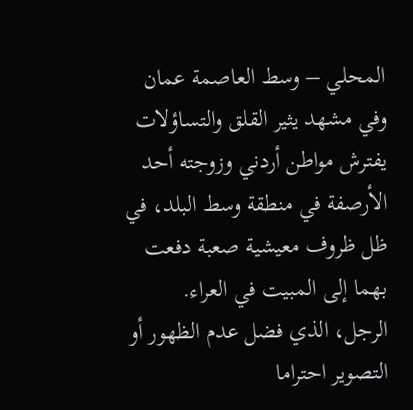المحلي – وسط العاصمة عمان وفي مشهد يثير القلق والتساؤلات يفترش مواطن أردني وزوجته أحد الأرصفة في منطقة وسط البلد، في ظل ظروف معيشية صعبة دفعت بهما إلى المبيت في العراء.
الرجل، الذي فضل عدم الظهور أو التصوير احتراما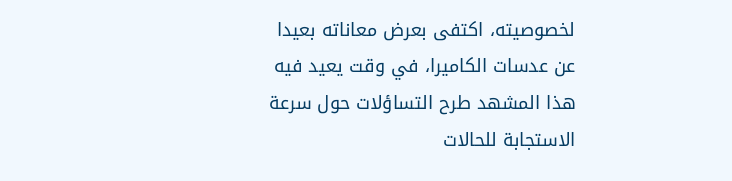لخصوصيته، اكتفى بعرض معاناته بعيدا عن عدسات الكاميرا، في وقت يعيد فيه هذا المشهد طرح التساؤلات حول سرعة الاستجابة للحالات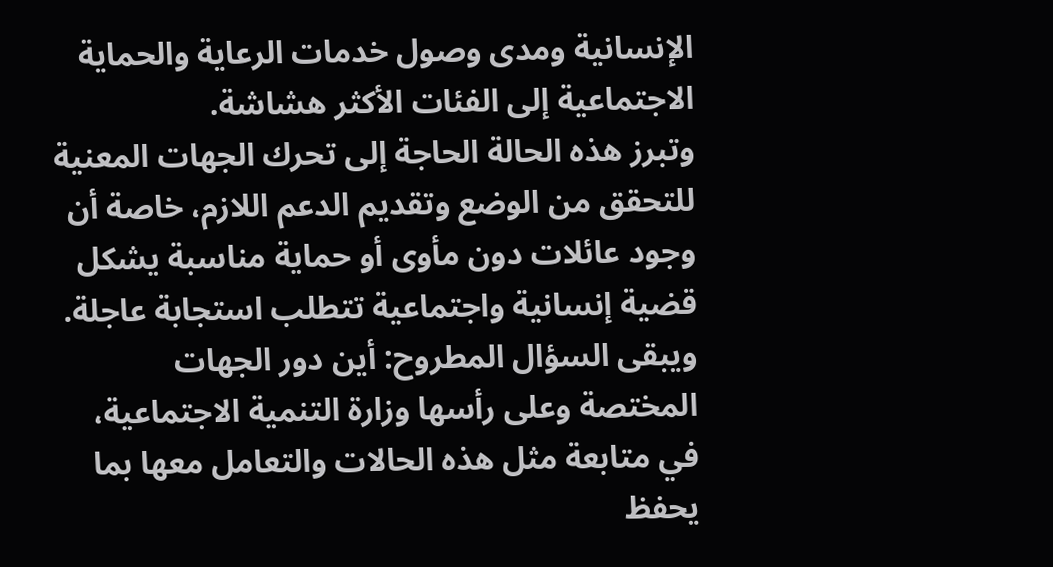الإنسانية ومدى وصول خدمات الرعاية والحماية الاجتماعية إلى الفئات الأكثر هشاشة.
وتبرز هذه الحالة الحاجة إلى تحرك الجهات المعنية للتحقق من الوضع وتقديم الدعم اللازم، خاصة أن وجود عائلات دون مأوى أو حماية مناسبة يشكل قضية إنسانية واجتماعية تتطلب استجابة عاجلة.
ويبقى السؤال المطروح: أين دور الجهات المختصة وعلى رأسها وزارة التنمية الاجتماعية، في متابعة مثل هذه الحالات والتعامل معها بما يحفظ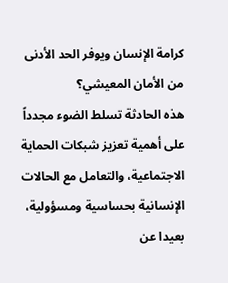كرامة الإنسان ويوفر الحد الأدنى من الأمان المعيشي؟
هذه الحادثة تسلط الضوء مجدداً على أهمية تعزيز شبكات الحماية الاجتماعية، والتعامل مع الحالات الإنسانية بحساسية ومسؤولية، بعيدا عن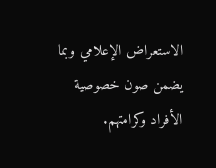الاستعراض الإعلامي وبما يضمن صون خصوصية الأفراد وكرامتهم.